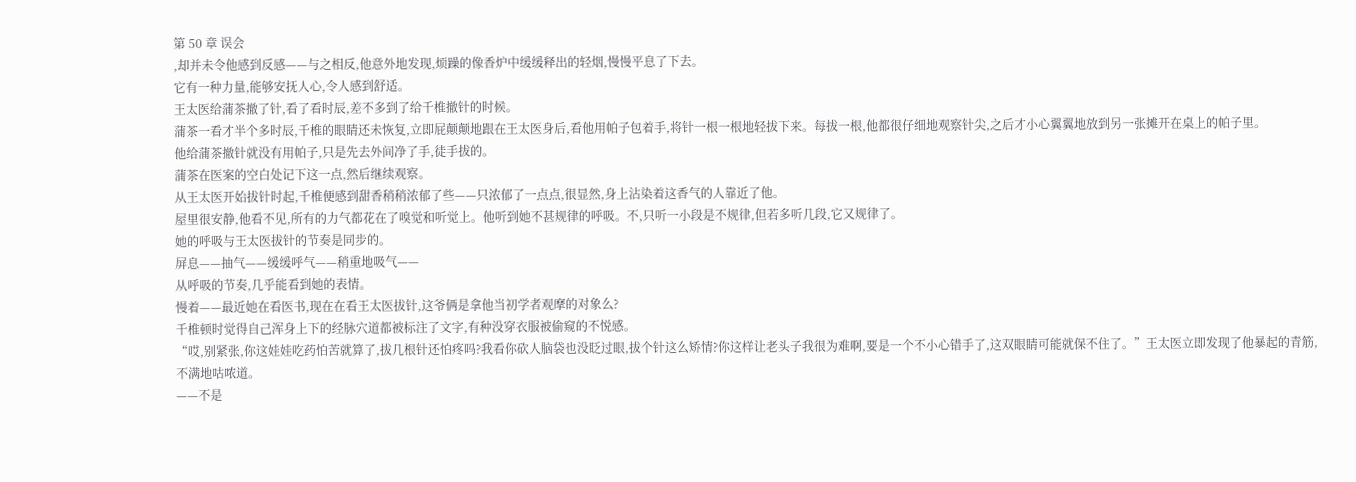第 50 章 误会
,却并未令他感到反感——与之相反,他意外地发现,烦躁的像香炉中缓缓释出的轻烟,慢慢平息了下去。
它有一种力量,能够安抚人心,令人感到舒适。
王太医给蒲茶撤了针,看了看时辰,差不多到了给千椎撤针的时候。
蒲茶一看才半个多时辰,千椎的眼睛还未恢复,立即屁颠颠地跟在王太医身后,看他用帕子包着手,将针一根一根地轻拔下来。每拔一根,他都很仔细地观察针尖,之后才小心翼翼地放到另一张摊开在桌上的帕子里。
他给蒲茶撤针就没有用帕子,只是先去外间净了手,徒手拔的。
蒲茶在医案的空白处记下这一点,然后继续观察。
从王太医开始拔针时起,千椎便感到甜香稍稍浓郁了些——只浓郁了一点点,很显然,身上沾染着这香气的人靠近了他。
屋里很安静,他看不见,所有的力气都花在了嗅觉和听觉上。他听到她不甚规律的呼吸。不,只听一小段是不规律,但若多听几段,它又规律了。
她的呼吸与王太医拔针的节奏是同步的。
屏息——抽气——缓缓呼气——稍重地吸气——
从呼吸的节奏,几乎能看到她的表情。
慢着——最近她在看医书,现在在看王太医拔针,这爷俩是拿他当初学者观摩的对象么?
千椎顿时觉得自己浑身上下的经脉穴道都被标注了文字,有种没穿衣服被偷窥的不悦感。
“哎,别紧张,你这娃娃吃药怕苦就算了,拔几根针还怕疼吗?我看你砍人脑袋也没眨过眼,拔个针这么矫情?你这样让老头子我很为难啊,要是一个不小心错手了,这双眼睛可能就保不住了。”王太医立即发现了他暴起的青筋,不满地咕哝道。
——不是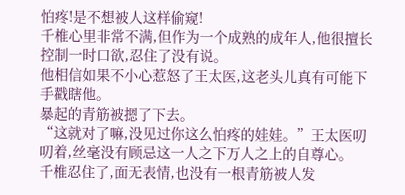怕疼!是不想被人这样偷窥!
千椎心里非常不满,但作为一个成熟的成年人,他很擅长控制一时口欲,忍住了没有说。
他相信如果不小心惹怒了王太医,这老头儿真有可能下手戳瞎他。
暴起的青筋被摁了下去。
“这就对了嘛,没见过你这么怕疼的娃娃。”王太医叨叨着,丝毫没有顾忌这一人之下万人之上的自尊心。
千椎忍住了,面无表情,也没有一根青筋被人发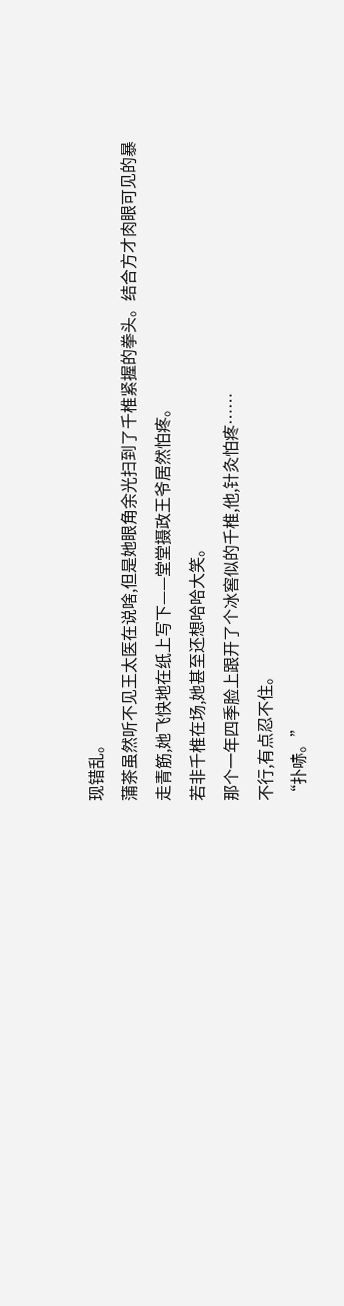现错乱。
蒲茶虽然听不见王太医在说啥,但是她眼角余光扫到了千椎紧握的拳头。结合方才肉眼可见的暴走青筋,她飞快地在纸上写下——堂堂摄政王爷居然怕疼。
若非千椎在场,她甚至还想哈哈大笑。
那个一年四季脸上跟开了个冰窖似的千椎,他,针灸怕疼……
不行,有点忍不住。
“扑哧。”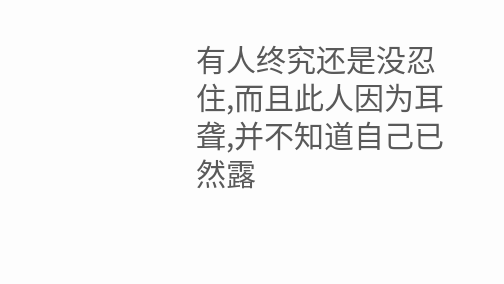有人终究还是没忍住,而且此人因为耳聋,并不知道自己已然露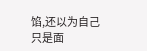馅,还以为自己只是面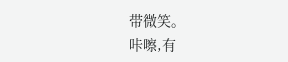带微笑。
咔嚓,有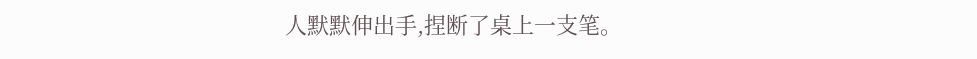人默默伸出手,捏断了桌上一支笔。